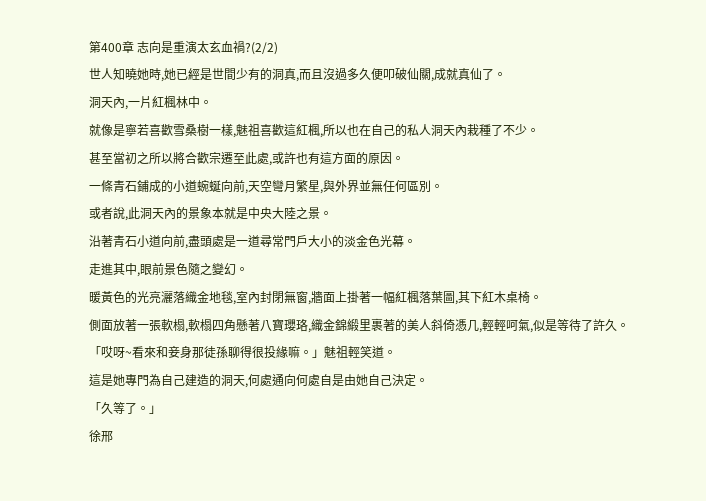第400章 志向是重演太玄血禍?(2/2)
世人知曉她時,她已經是世間少有的洞真,而且沒過多久便叩破仙關,成就真仙了。
洞天內,一片紅楓林中。
就像是寧若喜歡雪桑樹一樣,魅祖喜歡這紅楓,所以也在自己的私人洞天內栽種了不少。
甚至當初之所以將合歡宗遷至此處,或許也有這方面的原因。
一條青石鋪成的小道蜿蜒向前,天空彎月繁星,與外界並無任何區別。
或者說,此洞天內的景象本就是中央大陸之景。
沿著青石小道向前,盡頭處是一道尋常門戶大小的淡金色光幕。
走進其中,眼前景色隨之變幻。
暖黃色的光亮灑落織金地毯,室內封閉無窗,牆面上掛著一幅紅楓落葉圖,其下紅木桌椅。
側面放著一張軟榻,軟榻四角懸著八寶瓔珞,織金錦緞里裹著的美人斜倚憑几,輕輕呵氣,似是等待了許久。
「哎呀~看來和妾身那徒孫聊得很投緣嘛。」魅祖輕笑道。
這是她專門為自己建造的洞天,何處通向何處自是由她自己決定。
「久等了。」
徐邢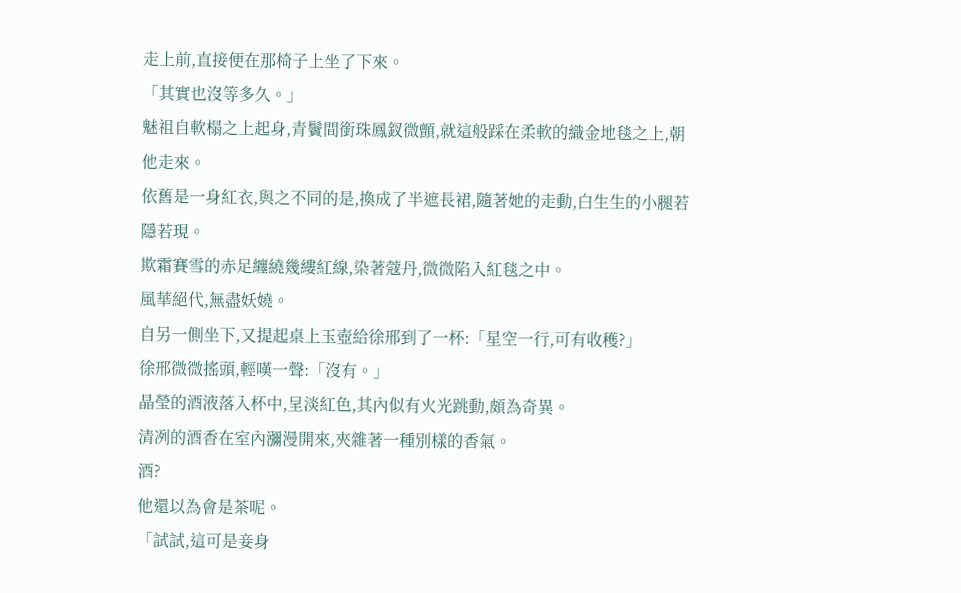走上前,直接便在那椅子上坐了下來。
「其實也沒等多久。」
魅祖自軟榻之上起身,青鬢間銜珠鳳釵微顫,就這般踩在柔軟的織金地毯之上,朝他走來。
依舊是一身紅衣,與之不同的是,換成了半遮長裙,隨著她的走動,白生生的小腿若隱若現。
欺霜賽雪的赤足纏繞幾縷紅線,染著蔻丹,微微陷入紅毯之中。
風華絕代,無盡妖嬈。
自另一側坐下,又提起桌上玉壺給徐邢到了一杯:「星空一行,可有收穫?」
徐邢微微搖頭,輕嘆一聲:「沒有。」
晶瑩的酒液落入杯中,呈淡紅色,其內似有火光跳動,頗為奇異。
清冽的酒香在室內瀰漫開來,夾雜著一種別樣的香氣。
酒?
他還以為會是茶呢。
「試試,這可是妾身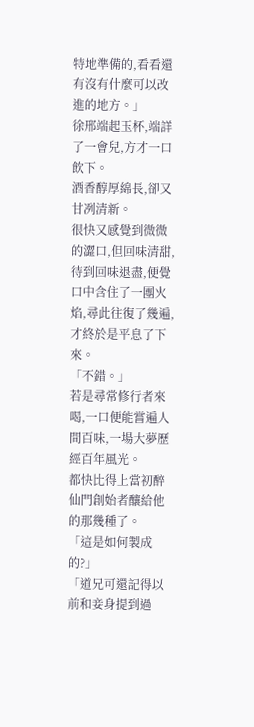特地準備的,看看還有沒有什麼可以改進的地方。」
徐邢端起玉杯,端詳了一會兒,方才一口飲下。
酒香醇厚綿長,卻又甘冽清新。
很快又感覺到微微的澀口,但回味清甜,待到回味退盡,便覺口中含住了一團火焰,尋此往復了幾遍,才終於是平息了下來。
「不錯。」
若是尋常修行者來喝,一口便能嘗遍人間百味,一場大夢歷經百年風光。
都快比得上當初醉仙門創始者釀給他的那幾種了。
「這是如何製成的?」
「道兄可還記得以前和妾身提到過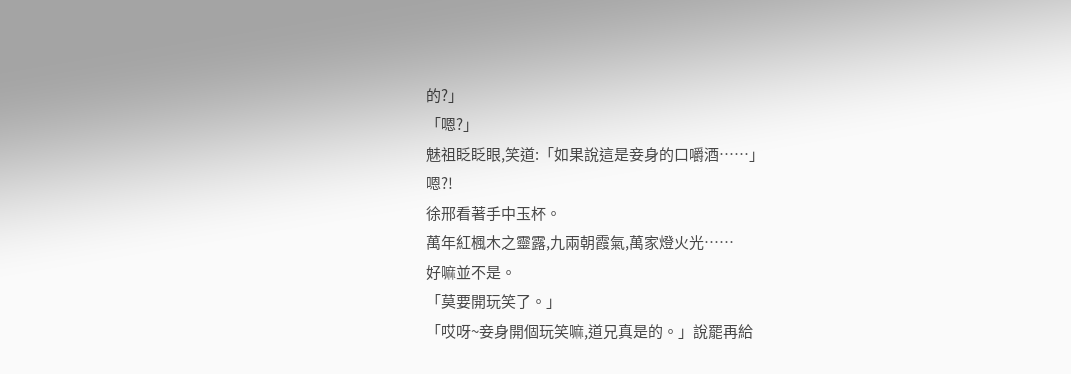的?」
「嗯?」
魅祖眨眨眼,笑道:「如果說這是妾身的口嚼酒……」
嗯?!
徐邢看著手中玉杯。
萬年紅楓木之靈露,九兩朝霞氣,萬家燈火光……
好嘛並不是。
「莫要開玩笑了。」
「哎呀~妾身開個玩笑嘛,道兄真是的。」說罷再給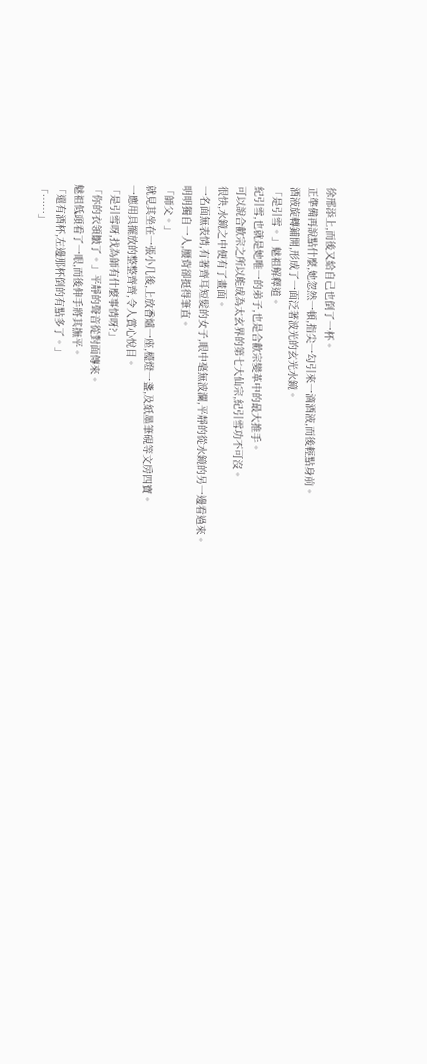徐邢添上,而後又給自己也倒了一杯。
正準備再說點什麼,她忽然一頓,指尖一勾引來一滴酒液,而後輕點身前。
酒液旋轉鋪開,形成了一面泛著波光的玄光水鏡。
「是引雪。」魅祖解釋道。
紀引雪,也就是她唯一的弟子,也是合歡宗變革中的最大推手。
可以說合歡宗之所以能成為太玄界的第七大仙宗,紀引雪功不可沒。
很快,水鏡之中便有了畫面。
一名面無表情,有著齊耳短髮的女子,眼中毫無波瀾,平靜的從水鏡的另一邊看過來。
明明獨自一人,腰背卻挺得筆直。
「師父。」
就見其坐在一張小几後,上放香爐一座,檯燈一盞,及紙墨筆硯等文房四寶。
一應用具擺放的整整齊齊,令人賞心悅目。
「是引雪呀,找為師有什麼事情呀?」
「你的衣領皺了。」平靜的聲音從對面傳來。
魅祖低頭看了一眼,而後伸手將其撫平。
「還有酒杯,左邊那杯倒的有點多了。」
「……」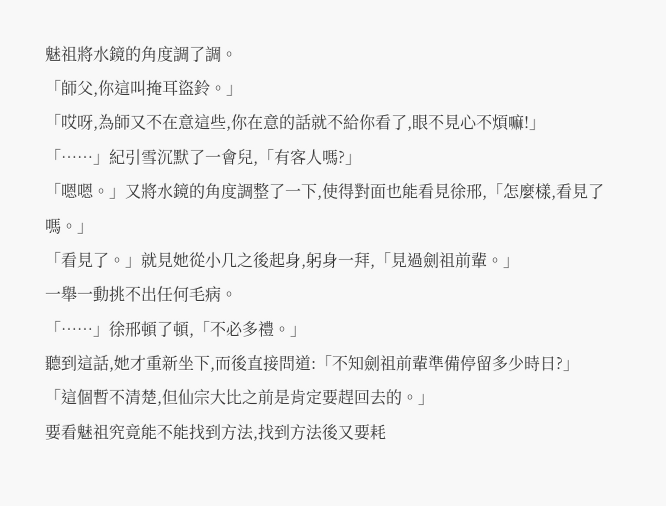魅祖將水鏡的角度調了調。
「師父,你這叫掩耳盜鈴。」
「哎呀,為師又不在意這些,你在意的話就不給你看了,眼不見心不煩嘛!」
「……」紀引雪沉默了一會兒,「有客人嗎?」
「嗯嗯。」又將水鏡的角度調整了一下,使得對面也能看見徐邢,「怎麼樣,看見了嗎。」
「看見了。」就見她從小几之後起身,躬身一拜,「見過劍祖前輩。」
一舉一動挑不出任何毛病。
「……」徐邢頓了頓,「不必多禮。」
聽到這話,她才重新坐下,而後直接問道:「不知劍祖前輩準備停留多少時日?」
「這個暫不清楚,但仙宗大比之前是肯定要趕回去的。」
要看魅祖究竟能不能找到方法,找到方法後又要耗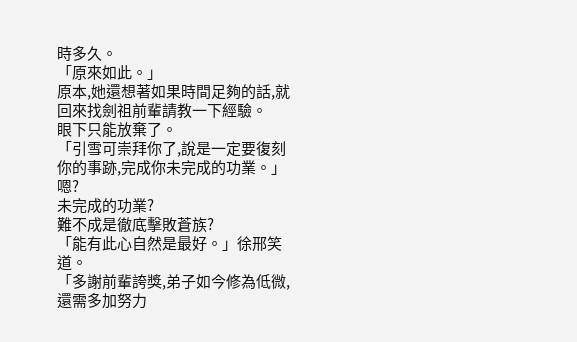時多久。
「原來如此。」
原本,她還想著如果時間足夠的話,就回來找劍祖前輩請教一下經驗。
眼下只能放棄了。
「引雪可崇拜你了,說是一定要復刻你的事跡,完成你未完成的功業。」
嗯?
未完成的功業?
難不成是徹底擊敗蒼族?
「能有此心自然是最好。」徐邢笑道。
「多謝前輩誇獎,弟子如今修為低微,還需多加努力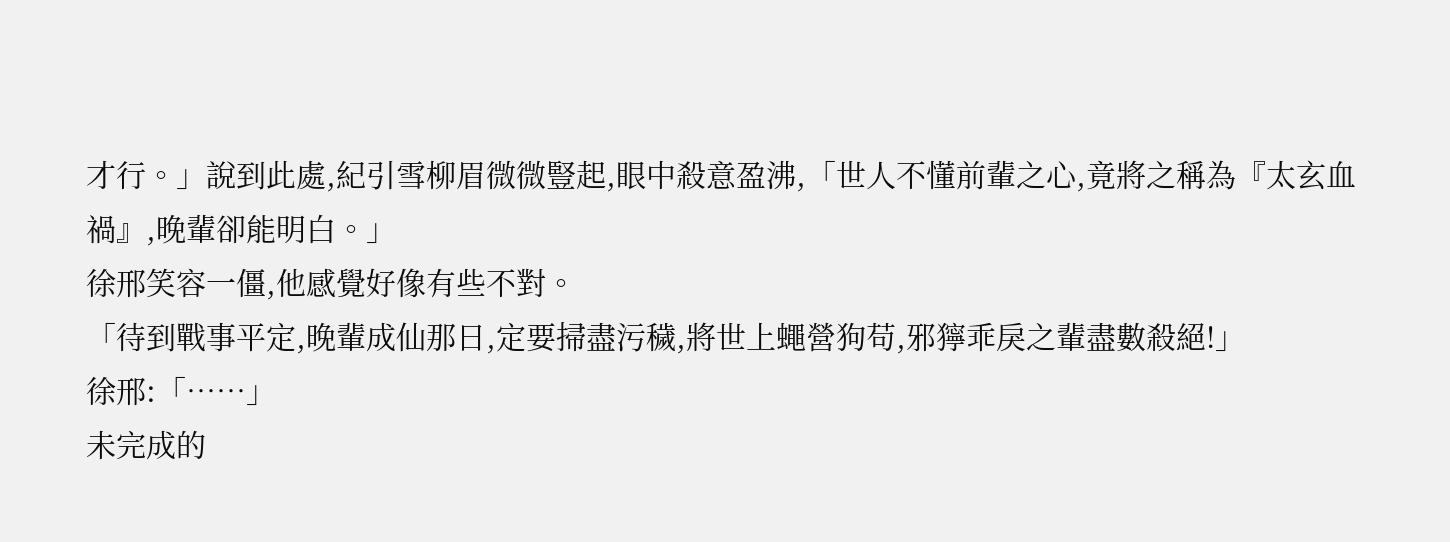才行。」說到此處,紀引雪柳眉微微豎起,眼中殺意盈沸,「世人不懂前輩之心,竟將之稱為『太玄血禍』,晚輩卻能明白。」
徐邢笑容一僵,他感覺好像有些不對。
「待到戰事平定,晚輩成仙那日,定要掃盡污穢,將世上蠅營狗苟,邪獰乖戾之輩盡數殺絕!」
徐邢:「……」
未完成的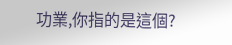功業,你指的是這個?